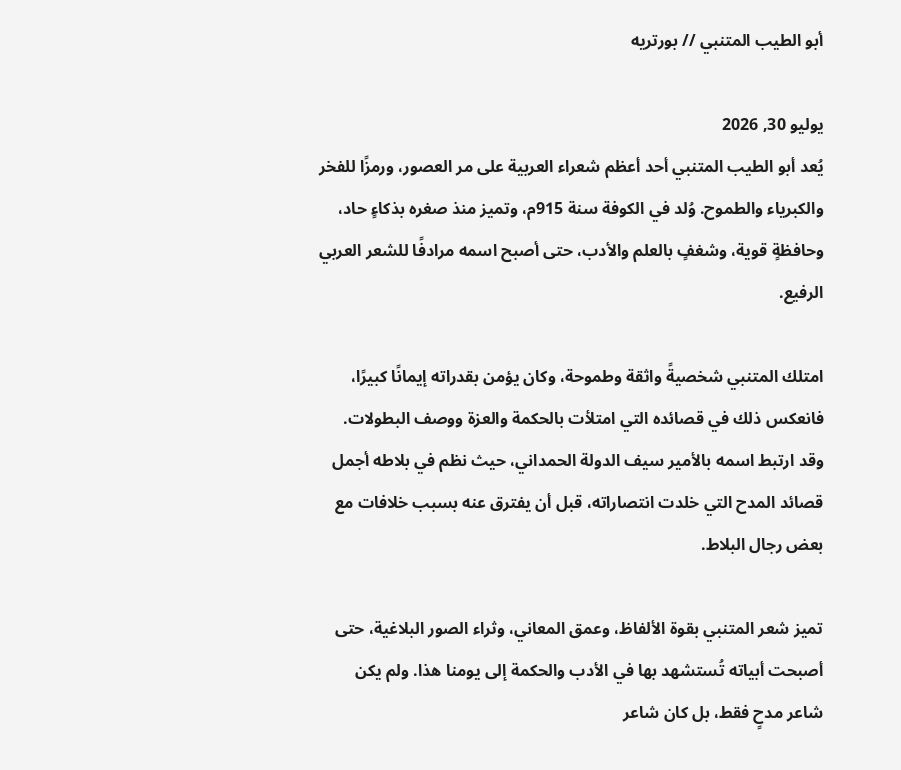أبو الطيب المتنبي // بورتريه

يوليو 30, 2026
يُعد أبو الطيب المتنبي أحد أعظم شعراء العربية على مر العصور، ورمزًا للفخر والكبرياء والطموح. وُلد في الكوفة سنة 915م، وتميز منذ صغره بذكاءٍ حاد، وحافظةٍ قوية، وشغفٍ بالعلم والأدب، حتى أصبح اسمه مرادفًا للشعر العربي الرفيع.

امتلك المتنبي شخصيةً واثقة وطموحة، وكان يؤمن بقدراته إيمانًا كبيرًا، فانعكس ذلك في قصائده التي امتلأت بالحكمة والعزة ووصف البطولات. وقد ارتبط اسمه بالأمير سيف الدولة الحمداني، حيث نظم في بلاطه أجمل قصائد المدح التي خلدت انتصاراته، قبل أن يفترق عنه بسبب خلافات مع بعض رجال البلاط.

تميز شعر المتنبي بقوة الألفاظ، وعمق المعاني، وثراء الصور البلاغية، حتى أصبحت أبياته تُستشهد بها في الأدب والحكمة إلى يومنا هذا. ولم يكن شاعر مدحٍ فقط، بل كان شاعر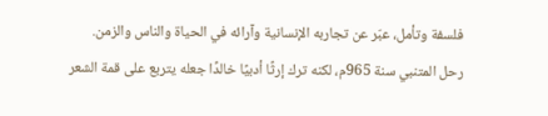فلسفة وتأمل، عبّر عن تجاربه الإنسانية وآرائه في الحياة والناس والزمن.
رحل المتنبي سنة 965م، لكنه ترك إرثًا أدبيًا خالدًا جعله يتربع على قمة الشعر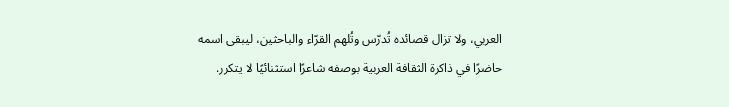العربي، ولا تزال قصائده تُدرّس وتُلهم القرّاء والباحثين، ليبقى اسمه حاضرًا في ذاكرة الثقافة العربية بوصفه شاعرًا استثنائيًا لا يتكرر.